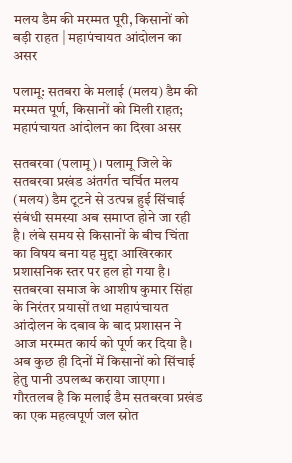मलय डैम की मरम्मत पूरी, किसानों को बड़ी राहत | महापंचायत आंदोलन का असर

पलामू: सतबरा के मलाई (मलय) डैम की मरम्मत पूर्ण, किसानों को मिली राहत; महापंचायत आंदोलन का दिखा असर

सतबरवा (पलामू)। पलामू जिले के सतबरवा प्रखंड अंतर्गत चर्चित मलय (मलय) डैम टूटने से उत्पन्न हुई सिंचाई संबंधी समस्या अब समाप्त होने जा रही है। लंबे समय से किसानों के बीच चिंता का विषय बना यह मुद्दा आखिरकार प्रशासनिक स्तर पर हल हो गया है। सतबरवा समाज के आशीष कुमार सिंहा के निरंतर प्रयासों तथा महापंचायत आंदोलन के दबाव के बाद प्रशासन ने आज मरम्मत कार्य को पूर्ण कर दिया है। अब कुछ ही दिनों में किसानों को सिंचाई हेतु पानी उपलब्ध कराया जाएगा।
गौरतलब है कि मलाई डैम सतबरवा प्रखंड का एक महत्वपूर्ण जल स्रोत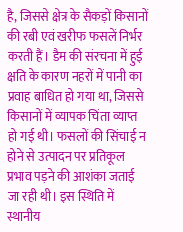है, जिससे क्षेत्र के सैकड़ों किसानों की रबी एवं खरीफ फसलें निर्भर करती हैं। डैम की संरचना में हुई क्षति के कारण नहरों में पानी का प्रवाह बाधित हो गया था, जिससे किसानों में व्यापक चिंता व्याप्त हो गई थी। फसलों की सिंचाई न होने से उत्पादन पर प्रतिकूल प्रभाव पड़ने की आशंका जताई जा रही थी। इस स्थिति में स्थानीय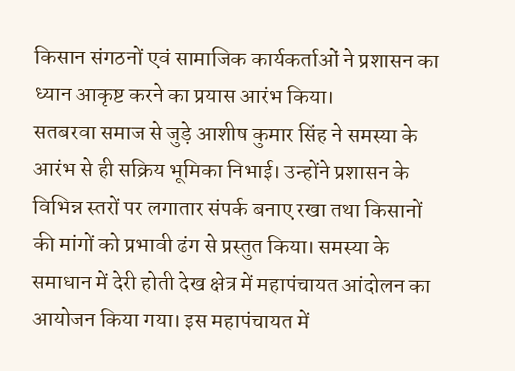किसान संगठनों एवं सामाजिक कार्यकर्ताओं ने प्रशासन का ध्यान आकृष्ट करने का प्रयास आरंभ किया।
सतबरवा समाज से जुड़े आशीष कुमार सिंह ने समस्या के आरंभ से ही सक्रिय भूमिका निभाई। उन्होंने प्रशासन के विभिन्न स्तरों पर लगातार संपर्क बनाए रखा तथा किसानों की मांगों को प्रभावी ढंग से प्रस्तुत किया। समस्या के समाधान में देरी होती देख क्षेत्र में महापंचायत आंदोलन का आयोजन किया गया। इस महापंचायत में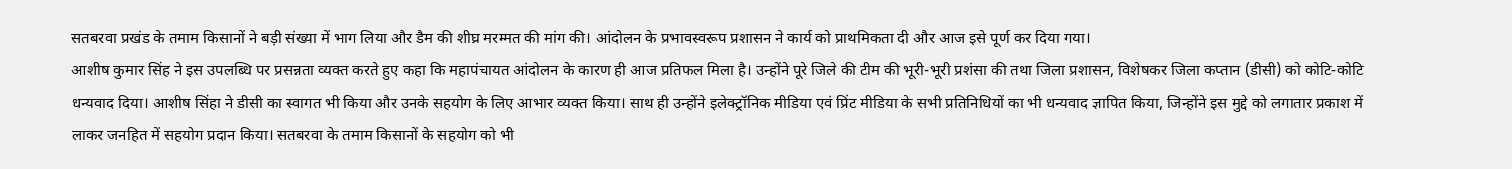सतबरवा प्रखंड के तमाम किसानों ने बड़ी संख्या में भाग लिया और डैम की शीघ्र मरम्मत की मांग की। आंदोलन के प्रभावस्वरूप प्रशासन ने कार्य को प्राथमिकता दी और आज इसे पूर्ण कर दिया गया।
आशीष कुमार सिंह ने इस उपलब्धि पर प्रसन्नता व्यक्त करते हुए कहा कि महापंचायत आंदोलन के कारण ही आज प्रतिफल मिला है। उन्होंने पूरे जिले की टीम की भूरी-भूरी प्रशंसा की तथा जिला प्रशासन, विशेषकर जिला कप्तान (डीसी) को कोटि-कोटि धन्यवाद दिया। आशीष सिंहा ने डीसी का स्वागत भी किया और उनके सहयोग के लिए आभार व्यक्त किया। साथ ही उन्होंने इलेक्ट्रॉनिक मीडिया एवं प्रिंट मीडिया के सभी प्रतिनिधियों का भी धन्यवाद ज्ञापित किया, जिन्होंने इस मुद्दे को लगातार प्रकाश में लाकर जनहित में सहयोग प्रदान किया। सतबरवा के तमाम किसानों के सहयोग को भी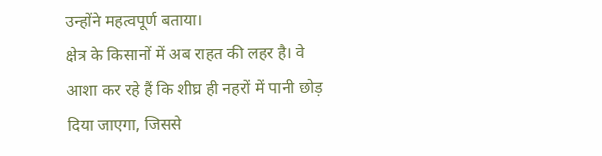उन्होंने महत्वपूर्ण बताया।
क्षेत्र के किसानों में अब राहत की लहर है। वे आशा कर रहे हैं कि शीघ्र ही नहरों में पानी छोड़ दिया जाएगा, जिससे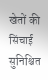खेतों की सिंचाई सुनिश्चित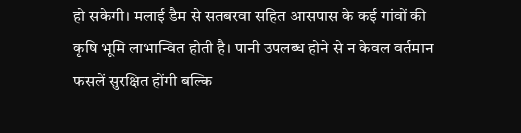हो सकेगी। मलाई डैम से सतबरवा सहित आसपास के कई गांवों की कृषि भूमि लाभान्वित होती है। पानी उपलब्ध होने से न केवल वर्तमान फसलें सुरक्षित होंगी बल्कि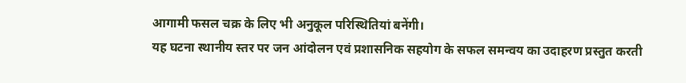आगामी फसल चक्र के लिए भी अनुकूल परिस्थितियां बनेंगी।
यह घटना स्थानीय स्तर पर जन आंदोलन एवं प्रशासनिक सहयोग के सफल समन्वय का उदाहरण प्रस्तुत करती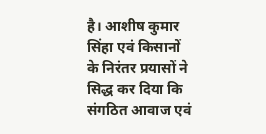है। आशीष कुमार सिंहा एवं किसानों के निरंतर प्रयासों ने सिद्ध कर दिया कि संगठित आवाज एवं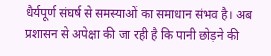धैर्यपूर्ण संघर्ष से समस्याओं का समाधान संभव है। अब प्रशासन से अपेक्षा की जा रही है कि पानी छोड़ने की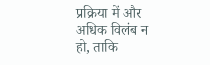प्रक्रिया में और अधिक विलंब न हो, ताकि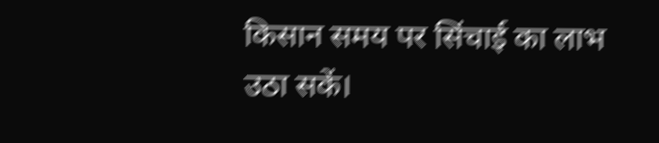किसान समय पर सिंचाई का लाभ उठा सकें।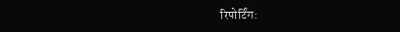रिपोर्टिंग: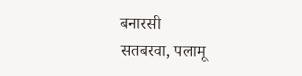बनारसी
सतबरवा, पलामू